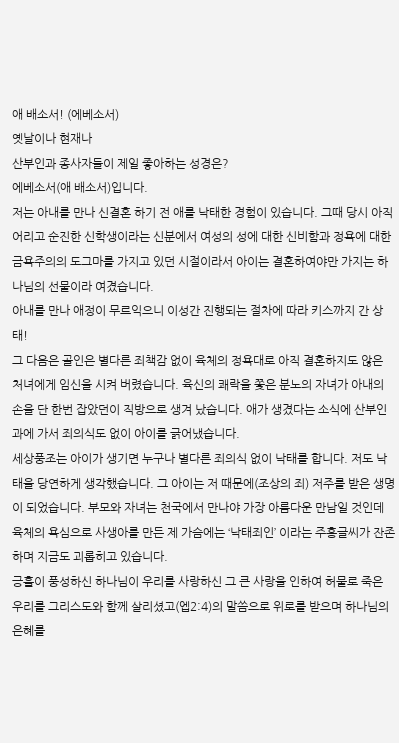애 배소서! (에베소서)
옛날이나 현재나
산부인과 종사자들이 제일 좋아하는 성경은?
에베소서(애 배소서)입니다.
저는 아내를 만나 신결혼 하기 전 애를 낙태한 경험이 있습니다. 그때 당시 아직 어리고 순진한 신학생이라는 신분에서 여성의 성에 대한 신비함과 정욕에 대한 금욕주의의 도그마를 가지고 있던 시절이라서 아이는 결혼하여야만 가지는 하나님의 선물이라 여겼습니다.
아내를 만나 애정이 무르익으니 이성간 진행되는 절차에 따라 키스까지 간 상태!
그 다음은 골인은 별다른 죄책감 없이 육체의 정욕대로 아직 결혼하지도 않은 처녀에게 임신을 시켜 버렸습니다. 육신의 쾌락을 쫓은 분노의 자녀가 아내의 손을 단 한번 잡았던이 직방으로 생겨 났습니다. 애가 생겼다는 소식에 산부인과에 가서 죄의식도 없이 아이를 긁어냈습니다.
세상풍조는 아이가 생기면 누구나 별다른 죄의식 없이 낙태를 합니다. 저도 낙태을 당연하게 생각했습니다. 그 아이는 저 때문에(조상의 죄) 저주를 받은 생명이 되었습니다. 부모와 자녀는 천국에서 만나야 가장 아름다운 만남일 것인데 육체의 욕심으로 사생아를 만든 제 가슴에는 ‘낙태죄인’ 이라는 주홍글씨가 잔존하며 지금도 괴롭히고 있습니다.
긍휼이 풍성하신 하나님이 우리를 사랑하신 그 큰 사랑을 인하여 허물로 죽은 우리를 그리스도와 함께 살리셨고(엡2:4)의 말씀으로 위로를 받으며 하나님의 은혜를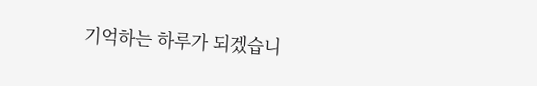기억하는 하루가 되겠습니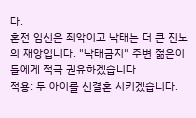다.
혼전 임신은 죄악이고 낙태는 더 큰 진노의 재앙입니다. "낙태금지" 주변 젊은이들에게 적극 권유하겠습니다
적용: 두 아이를 신결혼 시키겠습니다.